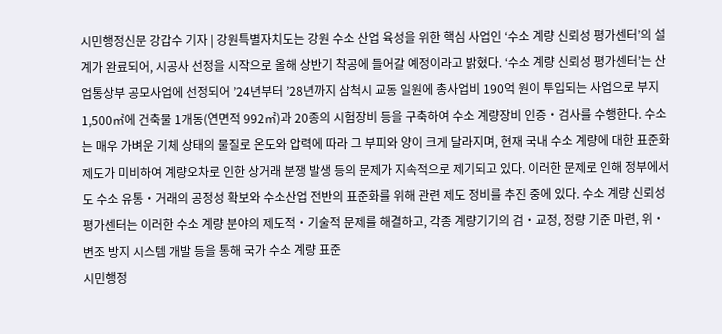시민행정신문 강갑수 기자 | 강원특별자치도는 강원 수소 산업 육성을 위한 핵심 사업인 ‘수소 계량 신뢰성 평가센터’의 설계가 완료되어, 시공사 선정을 시작으로 올해 상반기 착공에 들어갈 예정이라고 밝혔다. ‘수소 계량 신뢰성 평가센터’는 산업통상부 공모사업에 선정되어 ’24년부터 ’28년까지 삼척시 교동 일원에 총사업비 190억 원이 투입되는 사업으로 부지 1,500㎡에 건축물 1개동(연면적 992㎡)과 20종의 시험장비 등을 구축하여 수소 계량장비 인증・검사를 수행한다. 수소는 매우 가벼운 기체 상태의 물질로 온도와 압력에 따라 그 부피와 양이 크게 달라지며, 현재 국내 수소 계량에 대한 표준화 제도가 미비하여 계량오차로 인한 상거래 분쟁 발생 등의 문제가 지속적으로 제기되고 있다. 이러한 문제로 인해 정부에서도 수소 유통・거래의 공정성 확보와 수소산업 전반의 표준화를 위해 관련 제도 정비를 추진 중에 있다. 수소 계량 신뢰성 평가센터는 이러한 수소 계량 분야의 제도적・기술적 문제를 해결하고, 각종 계량기기의 검・교정, 정량 기준 마련, 위・변조 방지 시스템 개발 등을 통해 국가 수소 계량 표준
시민행정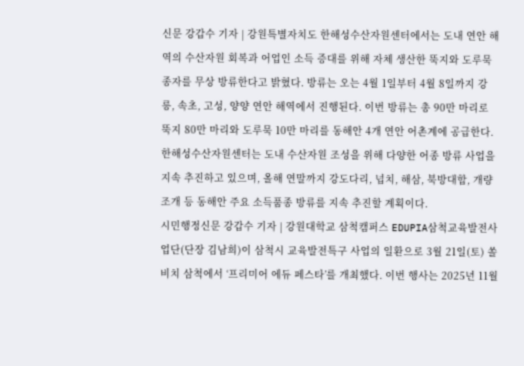신문 강갑수 기자 | 강원특별자치도 한해성수산자원센터에서는 도내 연안 해역의 수산자원 회복과 어업인 소득 증대를 위해 자체 생산한 뚝지와 도루묵 종자를 무상 방류한다고 밝혔다. 방류는 오는 4월 1일부터 4월 8일까지 강릉, 속초, 고성, 양양 연안 해역에서 진행된다. 이번 방류는 총 90만 마리로 뚝지 80만 마리와 도루묵 10만 마리를 동해안 4개 연안 어촌계에 공급한다. 한해성수산자원센터는 도내 수산자원 조성을 위해 다양한 어종 방류 사업을 지속 추진하고 있으며, 올해 연말까지 강도다리, 넙치, 해삼, 북방대합, 개량조개 등 동해안 주요 소득품종 방류를 지속 추진할 계획이다.
시민행정신문 강갑수 기자 | 강원대학교 삼척캠퍼스 EDUPIA삼척교육발전사업단(단장 김남희)이 삼척시 교육발전특구 사업의 일환으로 3월 21일(토) 쏠비치 삼척에서 ‘프리미어 에듀 페스타’를 개최했다. 이번 행사는 2025년 11월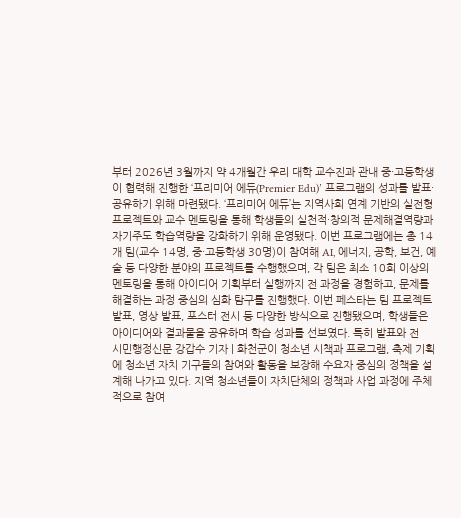부터 2026년 3월까지 약 4개월간 우리 대학 교수진과 관내 중·고등학생이 협력해 진행한 ‘프리미어 에듀(Premier Edu)’ 프로그램의 성과를 발표·공유하기 위해 마련됐다. ‘프리미어 에듀’는 지역사회 연계 기반의 실전형 프로젝트와 교수 멘토링을 통해 학생들의 실천적·창의적 문제해결역량과 자기주도 학습역량을 강화하기 위해 운영됐다. 이번 프로그램에는 총 14개 팀(교수 14명, 중·고등학생 30명)이 참여해 AI, 에너지, 공학, 보건, 예술 등 다양한 분야의 프로젝트를 수행했으며, 각 팀은 최소 10회 이상의 멘토링을 통해 아이디어 기획부터 실행까지 전 과정을 경험하고, 문제를 해결하는 과정 중심의 심화 탐구를 진행했다. 이번 페스타는 팀 프로젝트 발표, 영상 발표, 포스터 전시 등 다양한 방식으로 진행됐으며, 학생들은 아이디어와 결과물을 공유하며 학습 성과를 선보였다. 특히 발표와 전
시민행정신문 강갑수 기자 | 화천군이 청소년 시책과 프로그램, 축제 기획에 청소년 자치 기구들의 참여와 활동을 보장해 수요자 중심의 정책을 설계해 나가고 있다. 지역 청소년들이 자치단체의 정책과 사업 과정에 주체적으로 참여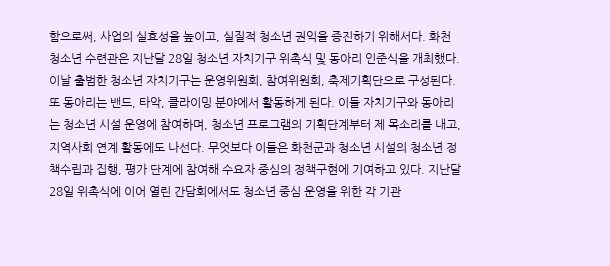함으로써, 사업의 실효성을 높이고, 실질적 청소년 권익을 증진하기 위해서다. 화천 청소년 수련관은 지난달 28일 청소년 자치기구 위촉식 및 동아리 인준식을 개최했다. 이날 출범한 청소년 자치기구는 운영위원회, 참여위원회, 축제기획단으로 구성된다. 또 동아리는 밴드, 타악, 클라이밍 분야에서 활동하게 된다. 이들 자치기구와 동아리는 청소년 시설 운영에 참여하며, 청소년 프로그램의 기획단계부터 제 목소리를 내고, 지역사회 연계 활동에도 나선다. 무엇보다 이들은 화천군과 청소년 시설의 청소년 정책수립과 집행, 평가 단계에 참여해 수요자 중심의 정책구현에 기여하고 있다. 지난달 28일 위촉식에 이어 열린 간담회에서도 청소년 중심 운영을 위한 각 기관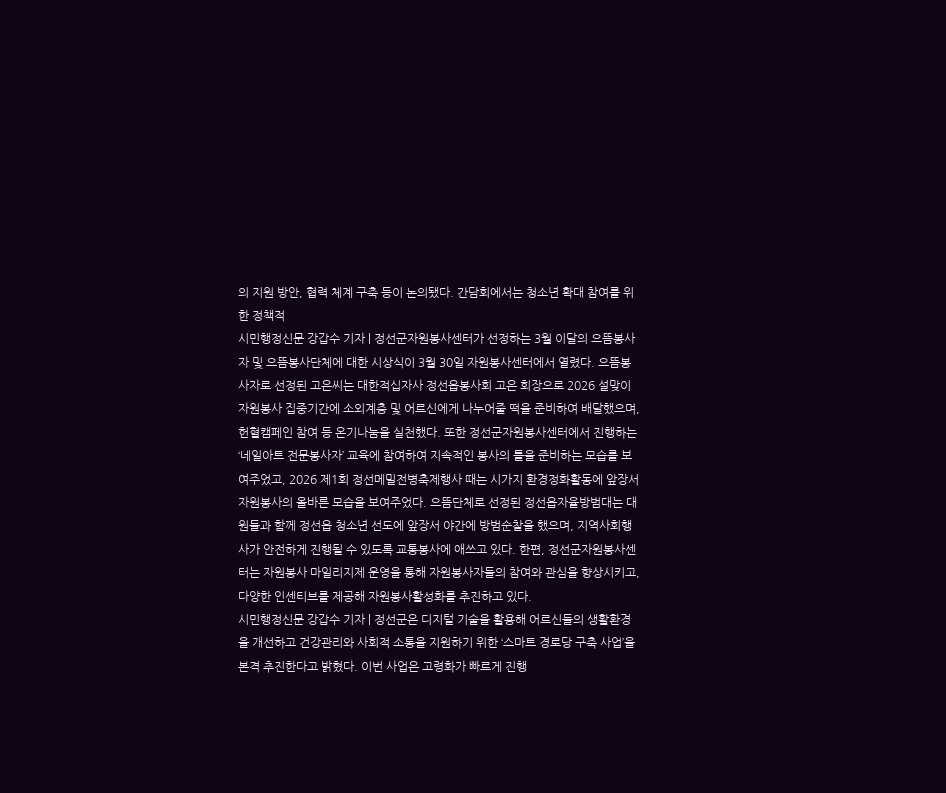의 지원 방안, 협력 체계 구축 등이 논의됐다. 간담회에서는 청소년 확대 참여를 위한 정책적
시민행정신문 강갑수 기자 | 정선군자원봉사센터가 선정하는 3월 이달의 으뜸봉사자 및 으뜸봉사단체에 대한 시상식이 3월 30일 자원봉사센터에서 열렸다. 으뜸봉사자로 선정된 고은씨는 대한적십자사 정선읍봉사회 고은 회장으로 2026 설맞이 자원봉사 집중기간에 소외계층 및 어르신에게 나누어줄 떡을 준비하여 배달했으며, 헌혈캠페인 참여 등 온기나눔을 실천했다. 또한 정선군자원봉사센터에서 진행하는 ‘네일아트 전문봉사자’ 교육에 참여하여 지속적인 봉사의 틀을 준비하는 모습를 보여주었고, 2026 제1회 정선메밀전병축제행사 때는 시가지 환경정화활동에 앞장서 자원봉사의 올바른 모습을 보여주었다. 으뜸단체로 선정된 정선읍자율방범대는 대원들과 함께 정선읍 청소년 선도에 앞장서 야간에 방범순찰을 했으며, 지역사회행사가 안전하게 진행될 수 있도록 교통봉사에 애쓰고 있다. 한편, 정선군자원봉사센터는 자원봉사 마일리지제 운영을 통해 자원봉사자들의 참여와 관심을 향상시키고, 다양한 인센티브를 제공해 자원봉사활성화를 추진하고 있다.
시민행정신문 강갑수 기자 | 정선군은 디지털 기술을 활용해 어르신들의 생활환경을 개선하고 건강관리와 사회적 소통을 지원하기 위한 ‘스마트 경로당 구축 사업’을 본격 추진한다고 밝혔다. 이번 사업은 고령화가 빠르게 진행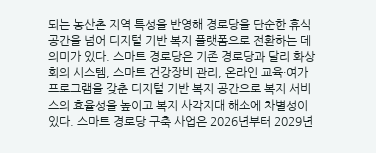되는 농산촌 지역 특성을 반영해 경로당을 단순한 휴식 공간을 넘어 디지털 기반 복지 플랫폼으로 전환하는 데 의미가 있다. 스마트 경로당은 기존 경로당과 달리 화상회의 시스템, 스마트 건강장비 관리, 온라인 교육·여가 프로그램을 갖춘 디지털 기반 복지 공간으로 복지 서비스의 효율성을 높이고 복지 사각지대 해소에 차별성이 있다. 스마트 경로당 구축 사업은 2026년부터 2029년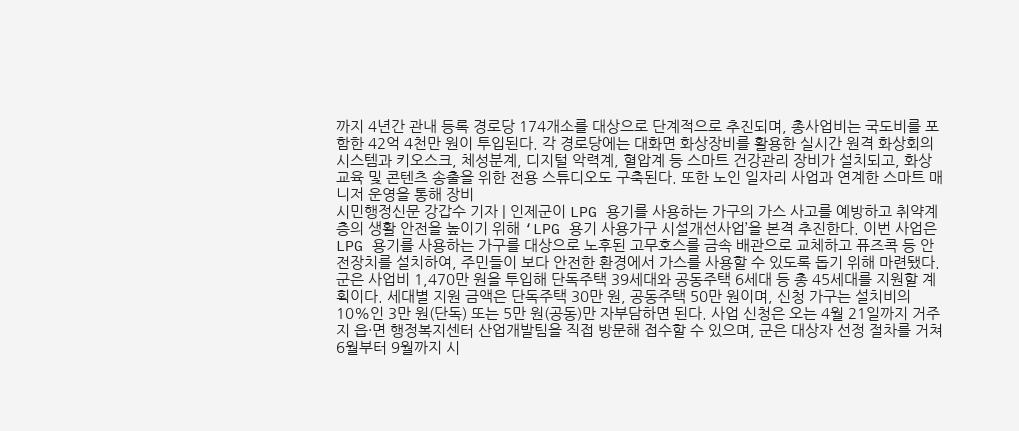까지 4년간 관내 등록 경로당 174개소를 대상으로 단계적으로 추진되며, 총사업비는 국도비를 포함한 42억 4천만 원이 투입된다. 각 경로당에는 대화면 화상장비를 활용한 실시간 원격 화상회의 시스템과 키오스크, 체성분계, 디지털 악력계, 혈압계 등 스마트 건강관리 장비가 설치되고, 화상교육 및 콘텐츠 송출을 위한 전용 스튜디오도 구축된다. 또한 노인 일자리 사업과 연계한 스마트 매니저 운영을 통해 장비
시민행정신문 강갑수 기자 | 인제군이 LPG 용기를 사용하는 가구의 가스 사고를 예방하고 취약계층의 생활 안전을 높이기 위해 ‘LPG 용기 사용가구 시설개선사업’을 본격 추진한다. 이번 사업은 LPG 용기를 사용하는 가구를 대상으로 노후된 고무호스를 금속 배관으로 교체하고 퓨즈콕 등 안전장치를 설치하여, 주민들이 보다 안전한 환경에서 가스를 사용할 수 있도록 돕기 위해 마련됐다. 군은 사업비 1,470만 원을 투입해 단독주택 39세대와 공동주택 6세대 등 총 45세대를 지원할 계획이다. 세대별 지원 금액은 단독주택 30만 원, 공동주택 50만 원이며, 신청 가구는 설치비의 10%인 3만 원(단독) 또는 5만 원(공동)만 자부담하면 된다. 사업 신청은 오는 4월 21일까지 거주지 읍·면 행정복지센터 산업개발팀을 직접 방문해 접수할 수 있으며, 군은 대상자 선정 절차를 거쳐 6월부터 9월까지 시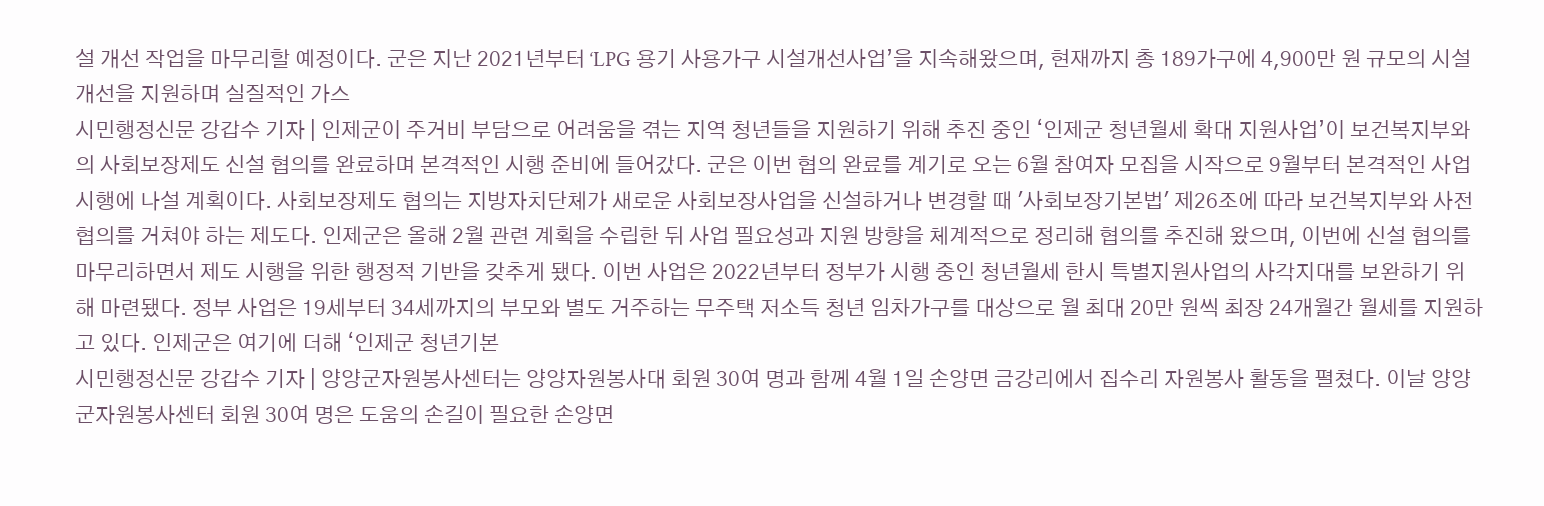설 개선 작업을 마무리할 예정이다. 군은 지난 2021년부터 ‘LPG 용기 사용가구 시설개선사업’을 지속해왔으며, 현재까지 총 189가구에 4,900만 원 규모의 시설 개선을 지원하며 실질적인 가스
시민행정신문 강갑수 기자 | 인제군이 주거비 부담으로 어려움을 겪는 지역 청년들을 지원하기 위해 추진 중인 ‘인제군 청년월세 확대 지원사업’이 보건복지부와의 사회보장제도 신설 협의를 완료하며 본격적인 시행 준비에 들어갔다. 군은 이번 협의 완료를 계기로 오는 6월 참여자 모집을 시작으로 9월부터 본격적인 사업 시행에 나설 계획이다. 사회보장제도 협의는 지방자치단체가 새로운 사회보장사업을 신설하거나 변경할 때 '사회보장기본법' 제26조에 따라 보건복지부와 사전 협의를 거쳐야 하는 제도다. 인제군은 올해 2월 관련 계획을 수립한 뒤 사업 필요성과 지원 방향을 체계적으로 정리해 협의를 추진해 왔으며, 이번에 신설 협의를 마무리하면서 제도 시행을 위한 행정적 기반을 갖추게 됐다. 이번 사업은 2022년부터 정부가 시행 중인 청년월세 한시 특별지원사업의 사각지대를 보완하기 위해 마련됐다. 정부 사업은 19세부터 34세까지의 부모와 별도 거주하는 무주택 저소득 청년 임차가구를 대상으로 월 최대 20만 원씩 최장 24개월간 월세를 지원하고 있다. 인제군은 여기에 더해 ‘인제군 청년기본
시민행정신문 강갑수 기자 | 양양군자원봉사센터는 양양자원봉사대 회원 30여 명과 함께 4월 1일 손양면 금강리에서 집수리 자원봉사 활동을 펼쳤다. 이날 양양군자원봉사센터 회원 30여 명은 도움의 손길이 필요한 손양면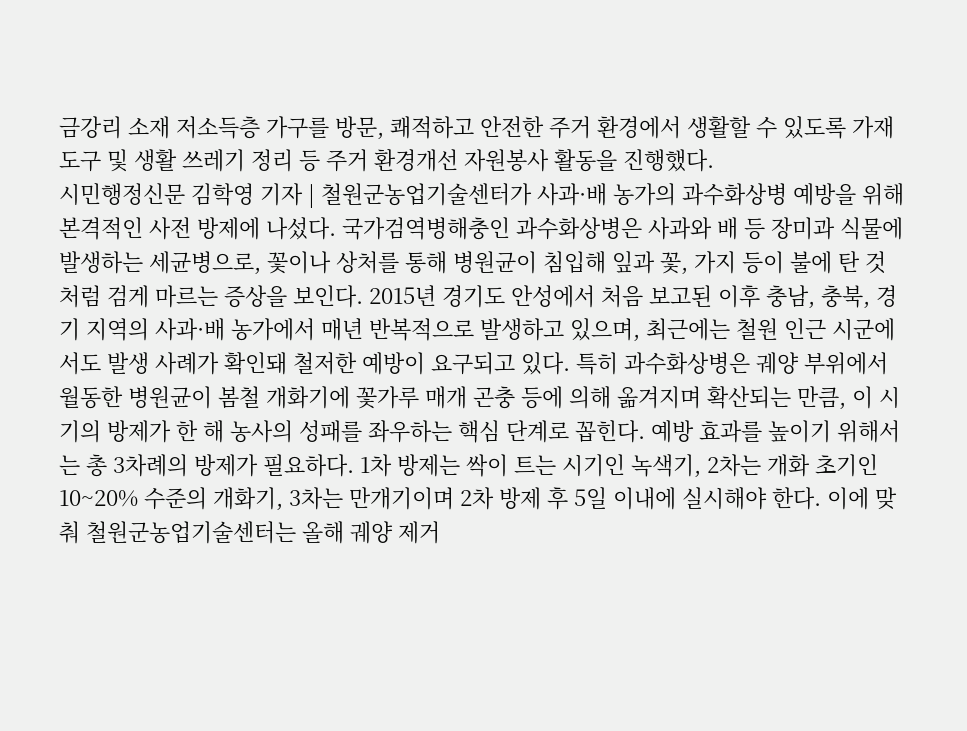금강리 소재 저소득층 가구를 방문, 쾌적하고 안전한 주거 환경에서 생활할 수 있도록 가재도구 및 생활 쓰레기 정리 등 주거 환경개선 자원봉사 활동을 진행했다.
시민행정신문 김학영 기자 | 철원군농업기술센터가 사과·배 농가의 과수화상병 예방을 위해 본격적인 사전 방제에 나섰다. 국가검역병해충인 과수화상병은 사과와 배 등 장미과 식물에 발생하는 세균병으로, 꽃이나 상처를 통해 병원균이 침입해 잎과 꽃, 가지 등이 불에 탄 것처럼 검게 마르는 증상을 보인다. 2015년 경기도 안성에서 처음 보고된 이후 충남, 충북, 경기 지역의 사과·배 농가에서 매년 반복적으로 발생하고 있으며, 최근에는 철원 인근 시군에서도 발생 사례가 확인돼 철저한 예방이 요구되고 있다. 특히 과수화상병은 궤양 부위에서 월동한 병원균이 봄철 개화기에 꽃가루 매개 곤충 등에 의해 옮겨지며 확산되는 만큼, 이 시기의 방제가 한 해 농사의 성패를 좌우하는 핵심 단계로 꼽힌다. 예방 효과를 높이기 위해서는 총 3차례의 방제가 필요하다. 1차 방제는 싹이 트는 시기인 녹색기, 2차는 개화 초기인 10~20% 수준의 개화기, 3차는 만개기이며 2차 방제 후 5일 이내에 실시해야 한다. 이에 맞춰 철원군농업기술센터는 올해 궤양 제거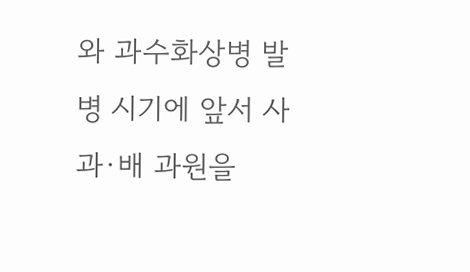와 과수화상병 발병 시기에 앞서 사과·배 과원을